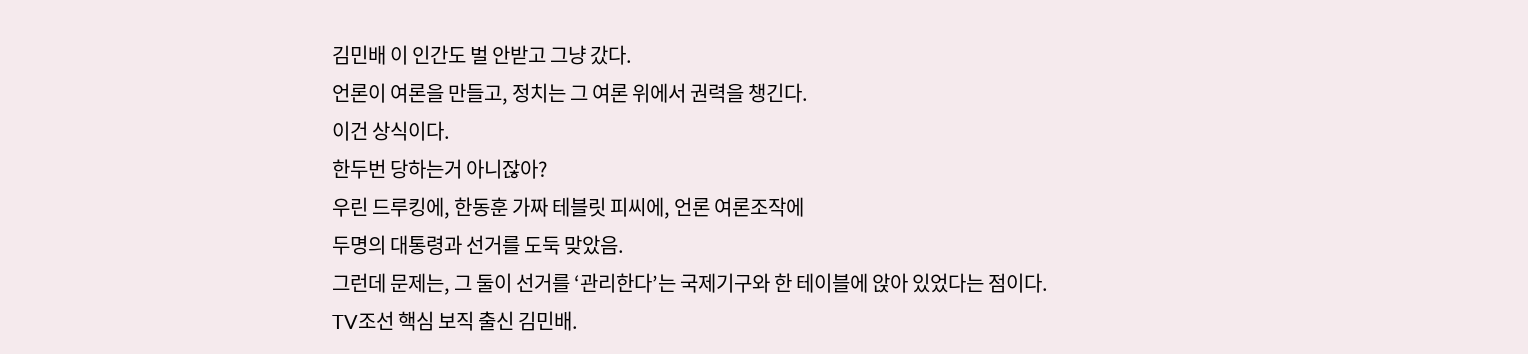김민배 이 인간도 벌 안받고 그냥 갔다.
언론이 여론을 만들고, 정치는 그 여론 위에서 권력을 챙긴다.
이건 상식이다.
한두번 당하는거 아니잖아?
우린 드루킹에, 한동훈 가짜 테블릿 피씨에, 언론 여론조작에
두명의 대통령과 선거를 도둑 맞았음.
그런데 문제는, 그 둘이 선거를 ‘관리한다’는 국제기구와 한 테이블에 앉아 있었다는 점이다.
TV조선 핵심 보직 출신 김민배.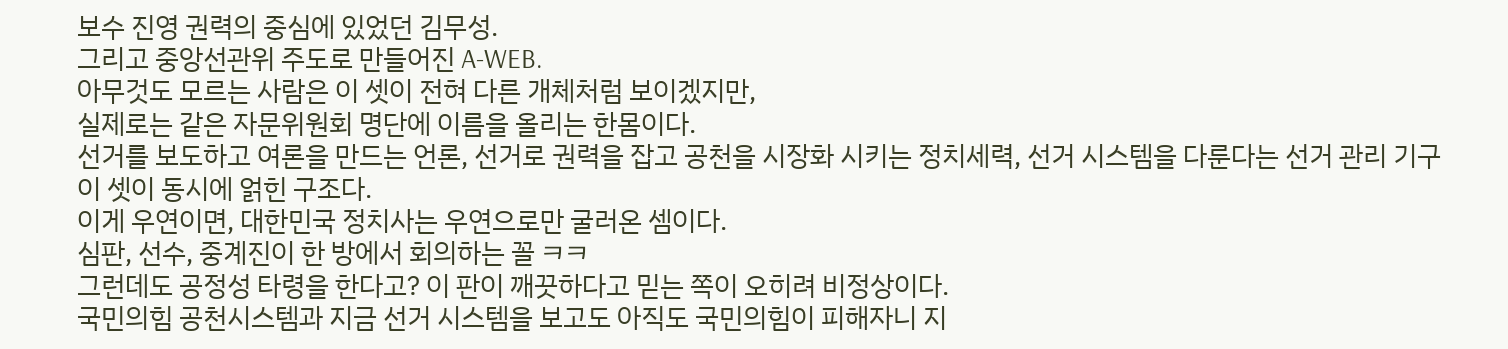보수 진영 권력의 중심에 있었던 김무성.
그리고 중앙선관위 주도로 만들어진 A-WEB.
아무것도 모르는 사람은 이 셋이 전혀 다른 개체처럼 보이겠지만,
실제로는 같은 자문위원회 명단에 이름을 올리는 한몸이다.
선거를 보도하고 여론을 만드는 언론, 선거로 권력을 잡고 공천을 시장화 시키는 정치세력, 선거 시스템을 다룬다는 선거 관리 기구
이 셋이 동시에 얽힌 구조다.
이게 우연이면, 대한민국 정치사는 우연으로만 굴러온 셈이다.
심판, 선수, 중계진이 한 방에서 회의하는 꼴 ㅋㅋ
그런데도 공정성 타령을 한다고? 이 판이 깨끗하다고 믿는 쪽이 오히려 비정상이다.
국민의힘 공천시스템과 지금 선거 시스템을 보고도 아직도 국민의힘이 피해자니 지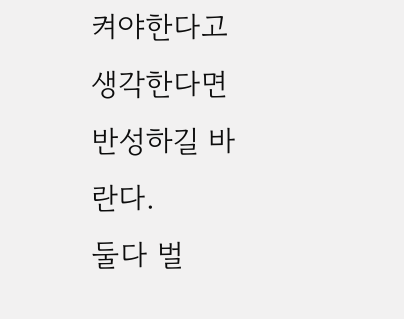켜야한다고 생각한다면 반성하길 바란다.
둘다 벌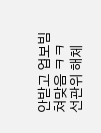안받고 업보빔 쳐맞음 ㅋㅋ
선관위 해체